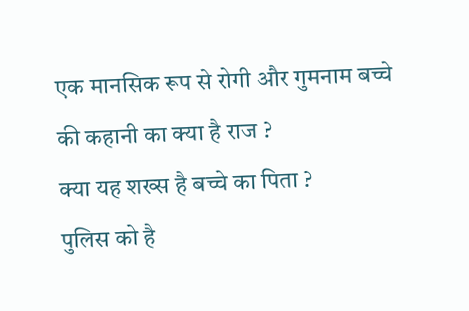एक मानसिक रूप से रोगी और गुमनाम बच्चे की कहानी का क्या है राज ?
क्या यह शख्स है बच्चे का पिता ?
पुलिस को है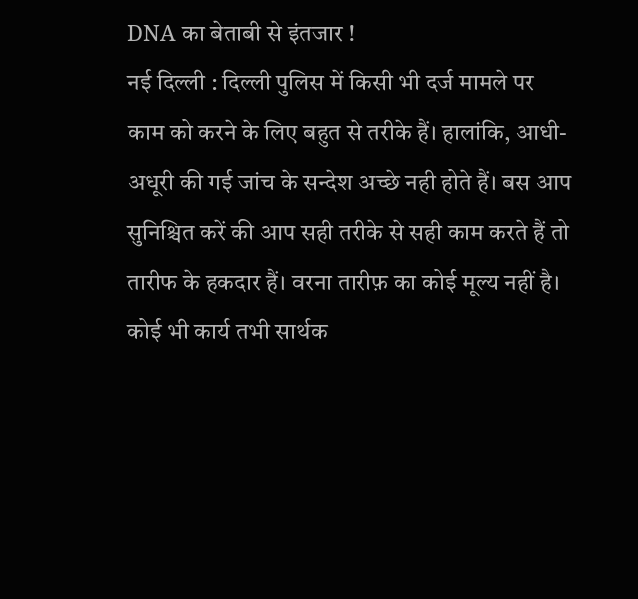DNA का बेताबी से इंतजार !
नई दिल्ली : दिल्ली पुलिस में किसी भी दर्ज मामले पर काम को करने के लिए बहुत से तरीके हैं। हालांकि, आधी-अधूरी की गई जांच के सन्देश अच्छे नही होते हैं। बस आप सुनिश्चित करें की आप सही तरीके से सही काम करते हैं तो तारीफ के हकदार हैं। वरना तारीफ़ का कोई मूल्य नहीं है। कोई भी कार्य तभी सार्थक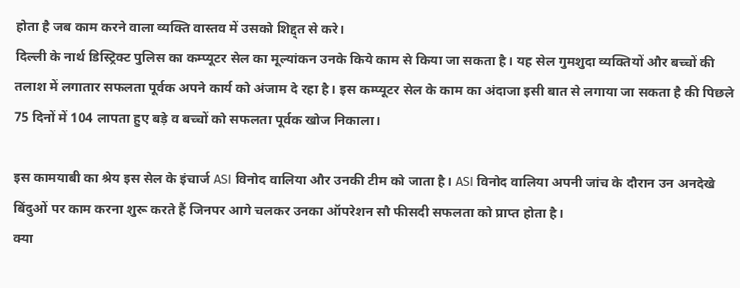होता है जब काम करने वाला व्यक्ति वास्तव में उसको शिद्द्त से करे।
दिल्ली के नार्थ डिस्ट्रिक्ट पुलिस का कम्प्यूटर सेल का मूल्यांकन उनके किये काम से किया जा सकता है। यह सेल गुमशुदा व्यक्तियों और बच्चों की तलाश में लगातार सफलता पूर्वक अपने कार्य को अंजाम दे रहा है। इस कम्प्यूटर सेल के काम का अंदाजा इसी बात से लगाया जा सकता है की पिछले 75 दिनों में 104 लापता हुए बड़े व बच्चों को सफलता पूर्वक खोज निकाला।

इस कामयाबी का श्रेय इस सेल के इंचार्ज ASI विनोद वालिया और उनकी टीम को जाता है। ASI विनोद वालिया अपनी जांच के दौरान उन अनदेखे बिंदुओं पर काम करना शुरू करते हैं जिनपर आगे चलकर उनका ऑपरेशन सौ फीसदी सफलता को प्राप्त होता है।
क्या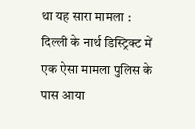था यह सारा मामला :
दिल्ली के नार्थ डिस्ट्रिक्ट में एक ऐसा मामला पुलिस के पास आया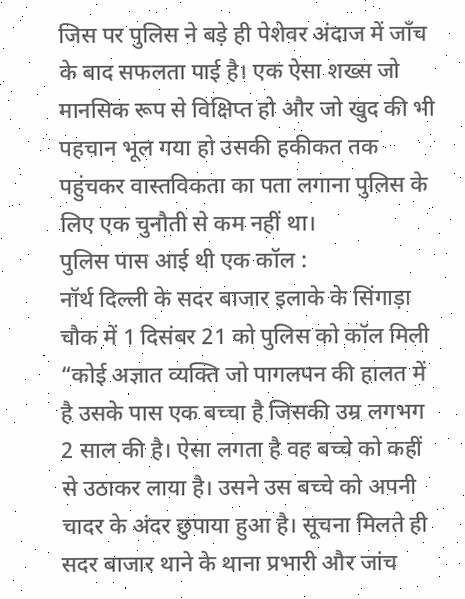जिस पर पुलिस ने बड़े ही पेशेवर अंदाज में जाँच के बाद सफलता पाई है। एक ऐसा शख्स जो मानसिक रूप से विक्षिप्त हो और जो खुद की भी पहचान भूल गया हो उसकी हकीकत तक पहुंचकर वास्तविकता का पता लगाना पुलिस के लिए एक चुनौती से कम नहीं था।
पुलिस पास आई थी एक कॉल :
नॉर्थ दिल्ली के सदर बाजार इलाके के सिंगाड़ा चौक में 1 दिसंबर 21 को पुलिस को कॉल मिली “कोई अज्ञात व्यक्ति जो पागलपन की हालत में है उसके पास एक बच्चा है जिसकी उम्र लगभग 2 साल की है। ऐसा लगता है वह बच्चे को कहीं से उठाकर लाया है। उसने उस बच्चे को अपनी चादर के अंदर छुपाया हुआ है। सूचना मिलते ही सदर बाजार थाने के थाना प्रभारी और जांच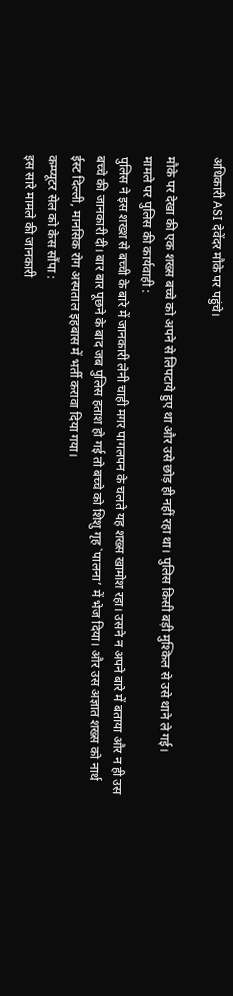अधिकारी ASI देवेंदर मौके पर पहुंचे।

मौके पर देखा की एक शख्स बच्चे को अपने से लिपटाये हुए था और उसे छोड़ ही नहीं रहा था। पुलिस किसी बड़ी मुश्किल से उसे थाने ले गई।
मामले पर पुलिस की कार्यवाही :
पुलिस ने इस शख्श से बच्ची के बारे में जानकारी लेनी चाही मगर पागलपन के चलते यह शख्स खामोश रहा। उसने न अपने बारे में बताया और न ही उस बच्चे की जानकारी दी। बार बार पूछने के बाद जब पुलिस हताश हो गई तो बच्चे को शिशु गृह `पालना’ में भेज दिया। और उस अज्ञात शख्स को नार्थ ईस्ट दिल्ली, मानसिक रोग अस्पताल इहबास में भर्ती करावा दिया गया।
कम्प्यूटर सेल को केस सौंपा :
इस सारे मामले की जानकारी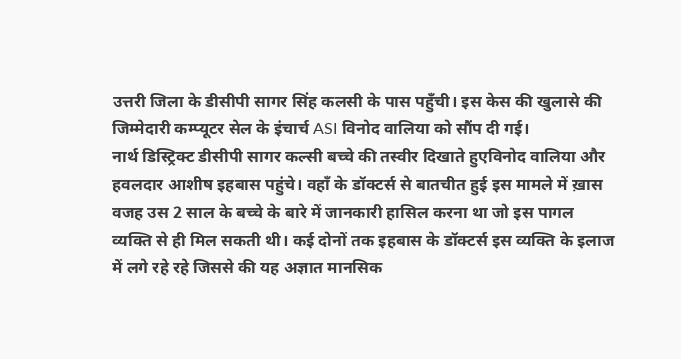उत्तरी जिला के डीसीपी सागर सिंह कलसी के पास पहुँची। इस केस की खुलासे की जिम्मेदारी कम्प्यूटर सेल के इंचार्च ASI विनोद वालिया को सौंप दी गई।
नार्थ डिस्ट्रिक्ट डीसीपी सागर कल्सी बच्चे की तस्वीर दिखाते हुएविनोद वालिया और हवलदार आशीष इहबास पहुंचे। वहाँ के डॉक्टर्स से बातचीत हुई इस मामले में ख़ास वजह उस 2 साल के बच्चे के बारे में जानकारी हासिल करना था जो इस पागल व्यक्ति से ही मिल सकती थी। कई दोनों तक इहबास के डॉक्टर्स इस व्यक्ति के इलाज में लगे रहे रहे जिससे की यह अज्ञात मानसिक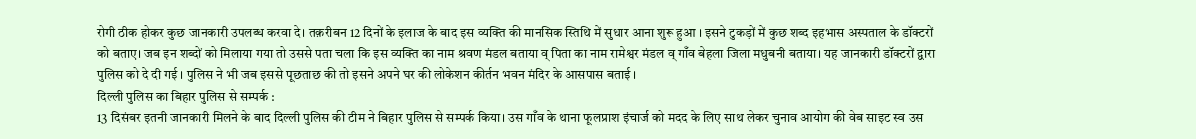रोगी ठीक होकर कुछ जानकारी उपलब्ध करवा दे। तक़रीबन 12 दिनों के इलाज के बाद इस व्यक्ति की मानसिक स्तिथि में सुधार आना शुरू हुआ । इसने टुकड़ों में कुछ शब्द इहभास अस्पताल के डॉक्टरों को बताए। जब इन शब्दों को मिलाया गया तो उससे पता चला कि इस व्यक्ति का नाम श्रवण मंडल बताया व् पिता का नाम रामेश्वर मंडल व् गाँव बेहला जिला मधुबनी बताया। यह जानकारी डॉक्टरों द्वारा पुलिस को दे दी गई । पुलिस ने भी जब इससे पूछताछ की तो इसने अपने घर की लोकेशन कीर्तन भवन मंदिर के आसपास बताई ।
दिल्ली पुलिस का बिहार पुलिस से सम्पर्क :
13 दिसंबर इतनी जानकारी मिलने के बाद दिल्ली पुलिस की टीम ने बिहार पुलिस से सम्पर्क किया। उस गाँव के थाना फूलप्राश इंचार्ज को मदद के लिए साथ लेकर चुनाव आयोग की वेब साइट स्व उस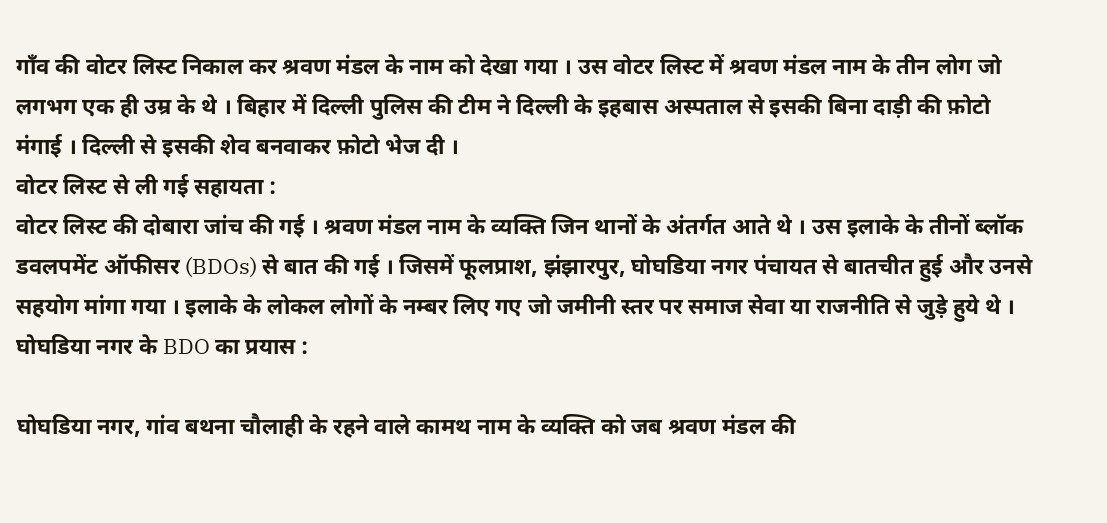गाँव की वोटर लिस्ट निकाल कर श्रवण मंडल के नाम को देखा गया । उस वोटर लिस्ट में श्रवण मंडल नाम के तीन लोग जो लगभग एक ही उम्र के थे । बिहार में दिल्ली पुलिस की टीम ने दिल्ली के इहबास अस्पताल से इसकी बिना दाड़ी की फ़ोटो मंगाई । दिल्ली से इसकी शेव बनवाकर फ़ोटो भेज दी ।
वोटर लिस्ट से ली गई सहायता :
वोटर लिस्ट की दोबारा जांच की गई । श्रवण मंडल नाम के व्यक्ति जिन थानों के अंतर्गत आते थे । उस इलाके के तीनों ब्लॉक डवलपमेंट ऑफीसर (BDOs) से बात की गई । जिसमें फूलप्राश, झंझारपुर, घोघडिया नगर पंचायत से बातचीत हुई और उनसे सहयोग मांगा गया । इलाके के लोकल लोगों के नम्बर लिए गए जो जमीनी स्तर पर समाज सेवा या राजनीति से जुड़े हुये थे ।
घोघडिया नगर के BDO का प्रयास :

घोघडिया नगर, गांव बथना चौलाही के रहने वाले कामथ नाम के व्यक्ति को जब श्रवण मंडल की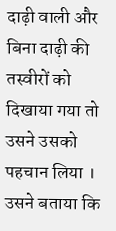दाढ़ी वाली और बिना दाढ़ी की तस्वीरों को दिखाया गया तो उसने उसको पहचान लिया । उसने बताया कि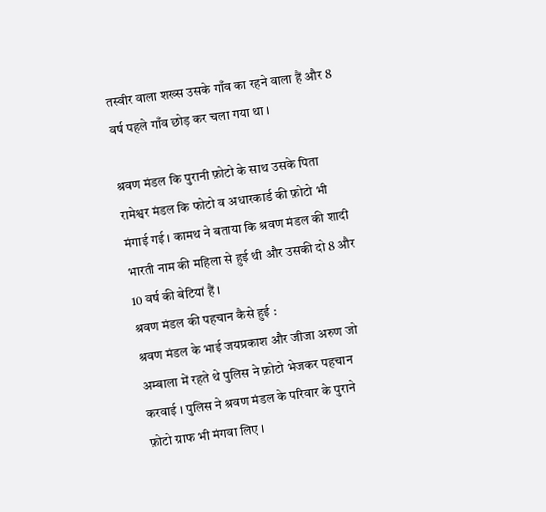तस्वीर वाला शख्स उसके गाँव का रहने वाला हैं और 8 वर्ष पहले गाँव छोड़ कर चला गया था ।

श्रवण मंडल कि पुरानी फ़ोटो के साथ उसके पिता रामेश्वर मंडल कि फोटो व अधारकार्ड की फ़ोटो भी मंगाई गई । कामथ ने बताया कि श्रवण मंडल की शादी भारती नाम की महिला से हुई थी और उसकी दो 8 और 10 वर्ष की बेटियां हैं ।
श्रवण मंडल की पहचान कैसे हुई :
श्रवण मंडल के भाई जयप्रकाश और जीजा अरुण जो अम्बाला में रहते थे पुलिस ने फ़ोटो भेजकर पहचान करवाई । पुलिस ने श्रवण मंडल के परिवार के पुराने फ़ोटो ग्राफ भी मंगवा लिए ।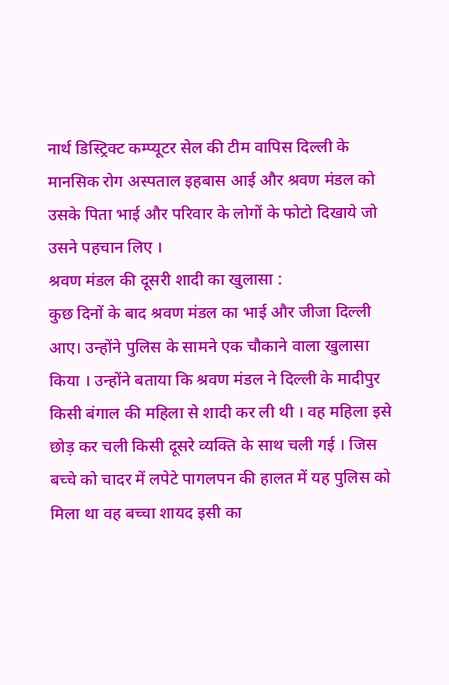नार्थ डिस्ट्रिक्ट कम्प्यूटर सेल की टीम वापिस दिल्ली के मानसिक रोग अस्पताल इहबास आई और श्रवण मंडल को उसके पिता भाई और परिवार के लोगों के फोटो दिखाये जो उसने पहचान लिए ।
श्रवण मंडल की दूसरी शादी का खुलासा :
कुछ दिनों के बाद श्रवण मंडल का भाई और जीजा दिल्ली आए। उन्होंने पुलिस के सामने एक चौकाने वाला खुलासा किया । उन्होंने बताया कि श्रवण मंडल ने दिल्ली के मादीपुर किसी बंगाल की महिला से शादी कर ली थी । वह महिला इसे छोड़ कर चली किसी दूसरे व्यक्ति के साथ चली गई । जिस बच्चे को चादर में लपेटे पागलपन की हालत में यह पुलिस को मिला था वह बच्चा शायद इसी का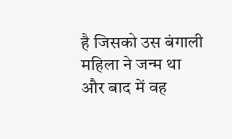है जिसको उस बंगाली महिला ने जन्म था और बाद में वह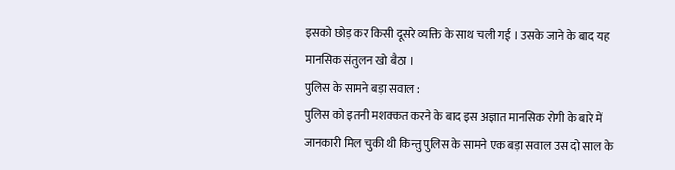इसको छोड़ कर किसी दूसरे व्यक्ति के साथ चली गई । उसके जाने के बाद यह मानसिक संतुलन खो बैठा ।
पुलिस के सामने बड़ा सवाल :
पुलिस को इतनी मशक्कत करने के बाद इस अज्ञात मानसिक रोगी के बारे में जानकारी मिल चुकी थी किन्तु पुलिस के सामने एक बड़ा सवाल उस दो साल के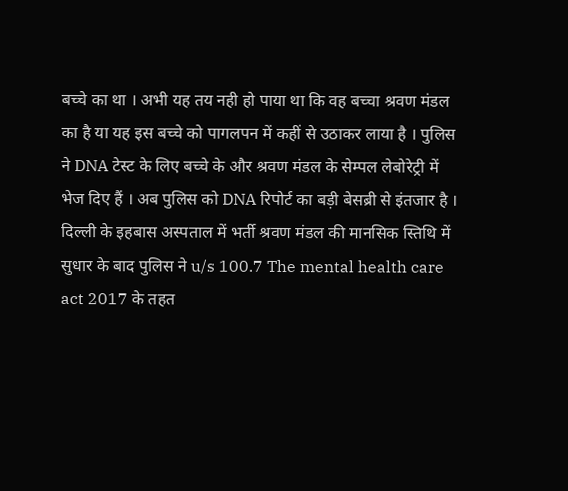बच्चे का था । अभी यह तय नही हो पाया था कि वह बच्चा श्रवण मंडल का है या यह इस बच्चे को पागलपन में कहीं से उठाकर लाया है । पुलिस ने DNA टेस्ट के लिए बच्चे के और श्रवण मंडल के सेम्पल लेबोरेट्री में भेज दिए हैं । अब पुलिस को DNA रिपोर्ट का बड़ी बेसब्री से इंतजार है ।
दिल्ली के इहबास अस्पताल में भर्ती श्रवण मंडल की मानसिक स्तिथि में सुधार के बाद पुलिस ने u/s 100.7 The mental health care act 2017 के तहत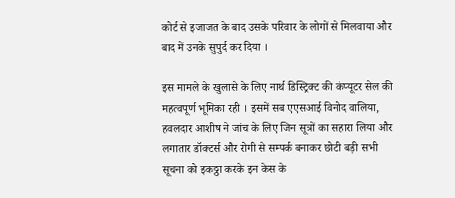कोर्ट से इजाजत के बाद उसके परिवार के लोगों से मिलवाया और बाद में उनके सुपुर्द कर दिया ।

इस मामले के खुलासे के लिए नार्थ डिस्ट्रिक्ट की कंप्यूटर सेल की महत्वपूर्ण भूमिका रही । इसमें सब एएसआई विनोद वालिया, हवलदार आशीष ने जांच के लिए जिन सूत्रों का सहारा लिया और लगातार डॉक्टर्स और रोगी से सम्पर्क बनाकर छोटी बड़ी सभी सूचना को इकठ्ठा करके इन केस के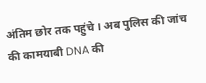अंतिम छोर तक पहुंचे । अब पुलिस की जांच की कामयाबी DNA की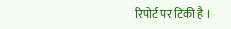रिपोर्ट पर टिकी है ।